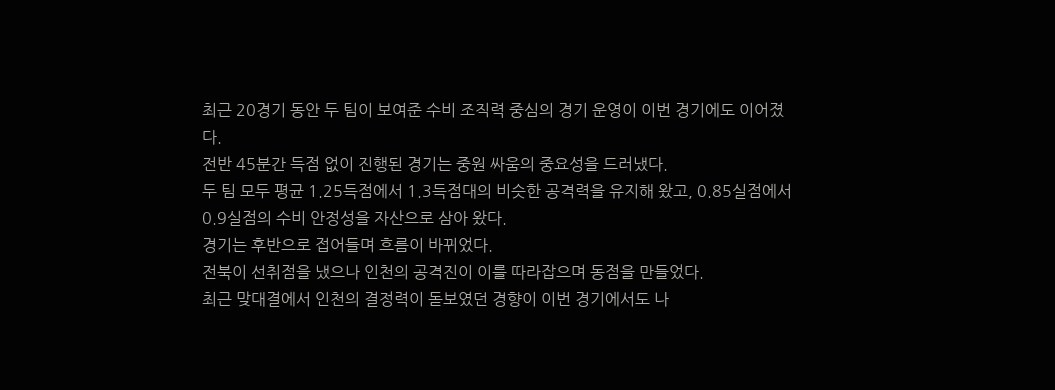최근 20경기 동안 두 팀이 보여준 수비 조직력 중심의 경기 운영이 이번 경기에도 이어졌다.
전반 45분간 득점 없이 진행된 경기는 중원 싸움의 중요성을 드러냈다.
두 팀 모두 평균 1.25득점에서 1.3득점대의 비슷한 공격력을 유지해 왔고, 0.85실점에서 0.9실점의 수비 안정성을 자산으로 삼아 왔다.
경기는 후반으로 접어들며 흐름이 바뀌었다.
전북이 선취점을 냈으나 인천의 공격진이 이를 따라잡으며 동점을 만들었다.
최근 맞대결에서 인천의 결정력이 돋보였던 경향이 이번 경기에서도 나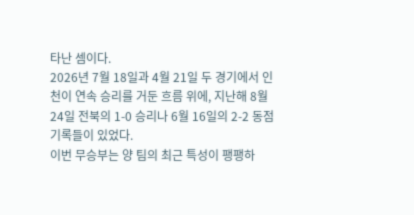타난 셈이다.
2026년 7월 18일과 4월 21일 두 경기에서 인천이 연속 승리를 거둔 흐름 위에, 지난해 8월 24일 전북의 1-0 승리나 6월 16일의 2-2 동점 기록들이 있었다.
이번 무승부는 양 팀의 최근 특성이 팽팽하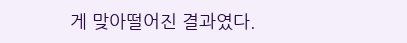게 맞아떨어진 결과였다.